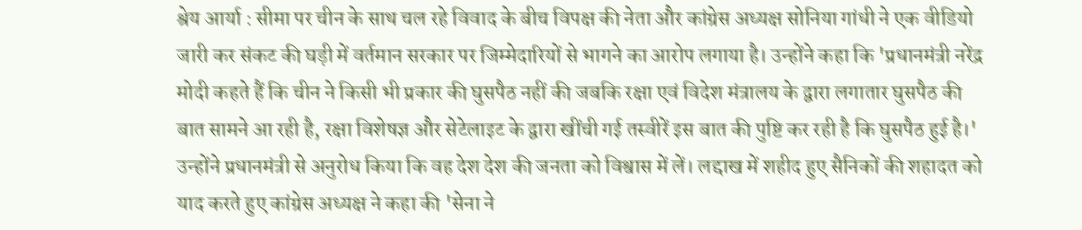श्रेय आर्या : सीमा पर चीन के साथ चल रहे विवाद के बीच विपक्ष की नेता और कांग्रेस अध्यक्ष सोनिया गांधी ने एक वीडियो जारी कर संकट की घड़ी में वर्तमान सरकार पर जिम्मेदारियों से भागने का आरोप लगाया है। उन्होंने कहा कि 'प्रधानमंत्री नरेंद्र मोदी कहते हैं कि चीन ने किसी भी प्रकार की घुसपैठ नहीं की जबकि रक्षा एवं विदेश मंत्रालय के द्वारा लगातार घुसपैठ की बात सामने आ रही है, रक्षा विशेषज्ञ और सेटेलाइट के द्वारा खींची गई तस्वीरें इस बात की पुष्टि कर रही है कि घुसपैठ हुई है।' उन्होंने प्रधानमंत्री से अनुरोध किया कि वह देश देश की जनता को विश्वास में लें। लद्दाख में शहीद हुए सैनिकों की शहादत को याद करते हुए कांग्रेस अध्यक्ष ने कहा की 'सेना ने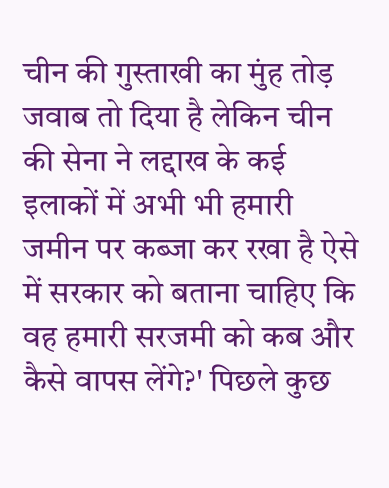चीन की गुस्ताखी का मुंह तोड़ जवाब तो दिया है लेकिन चीन की सेना ने लद्दाख के कई इलाकों में अभी भी हमारी जमीन पर कब्जा कर रखा है ऐसे में सरकार को बताना चाहिए कि वह हमारी सरजमी को कब और कैसे वापस लेंगे?' पिछले कुछ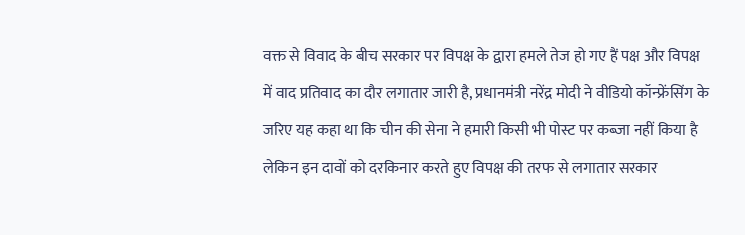वक्त से विवाद के बीच सरकार पर विपक्ष के द्वारा हमले तेज हो गए हैं पक्ष और विपक्ष में वाद प्रतिवाद का दौर लगातार जारी है, प्रधानमंत्री नरेंद्र मोदी ने वीडियो कॉन्फ्रेंसिंग के जरिए यह कहा था कि चीन की सेना ने हमारी किसी भी पोस्ट पर कब्जा नहीं किया है लेकिन इन दावों को दरकिनार करते हुए विपक्ष की तरफ से लगातार सरकार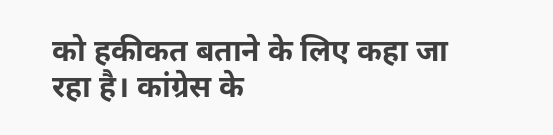को हकीकत बताने के लिए कहा जा रहा है। कांग्रेस के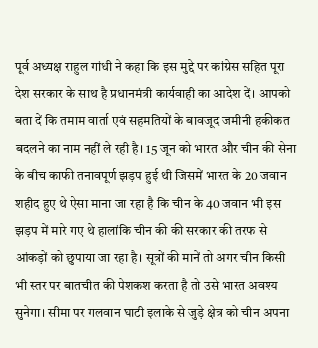पूर्व अध्यक्ष राहुल गांधी ने कहा कि इस मुद्दे पर कांग्रेस सहित पूरा देश सरकार के साथ है प्रधानमंत्री कार्यवाही का आदेश दें। आपको बता दें कि तमाम वार्ता एवं सहमतियों के बावजूद जमीनी हकीकत बदलने का नाम नहीं ले रही है। 15 जून को भारत और चीन की सेना के बीच काफी तनावपूर्ण झड़प हुई थी जिसमें भारत के 20 जवान शहीद हुए थे ऐसा माना जा रहा है कि चीन के 40 जवान भी इस झड़प में मारे गए थे हालांकि चीन की की सरकार की तरफ से आंकड़ों को छुपाया जा रहा है। सूत्रों की मानें तो अगर चीन किसी भी स्तर पर बातचीत की पेशकश करता है तो उसे भारत अवश्य सुनेगा। सीमा पर गलवान घाटी इलाके से जुड़े क्षेत्र को चीन अपना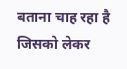बताना चाह रहा है जिसको लेकर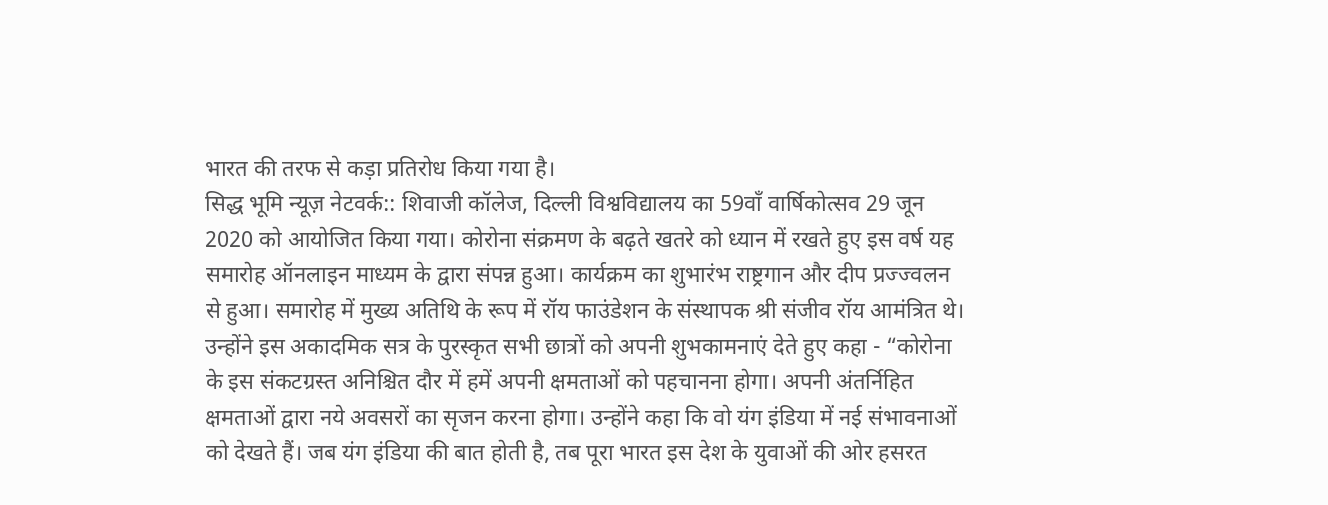भारत की तरफ से कड़ा प्रतिरोध किया गया है।
सिद्ध भूमि न्यूज़ नेटवर्क:: शिवाजी कॉलेज, दिल्ली विश्वविद्यालय का 59वाँ वार्षिकोत्सव 29 जून 2020 को आयोजित किया गया। कोरोना संक्रमण के बढ़ते खतरे को ध्यान में रखते हुए इस वर्ष यह समारोह ऑनलाइन माध्यम के द्वारा संपन्न हुआ। कार्यक्रम का शुभारंभ राष्ट्रगान और दीप प्रज्ज्वलन से हुआ। समारोह में मुख्य अतिथि के रूप में रॉय फाउंडेशन के संस्थापक श्री संजीव रॉय आमंत्रित थे। उन्होंने इस अकादमिक सत्र के पुरस्कृत सभी छात्रों को अपनी शुभकामनाएं देते हुए कहा - “कोरोना के इस संकटग्रस्त अनिश्चित दौर में हमें अपनी क्षमताओं को पहचानना होगा। अपनी अंतर्निहित क्षमताओं द्वारा नये अवसरों का सृजन करना होगा। उन्होंने कहा कि वो यंग इंडिया में नई संभावनाओं को देखते हैं। जब यंग इंडिया की बात होती है, तब पूरा भारत इस देश के युवाओं की ओर हसरत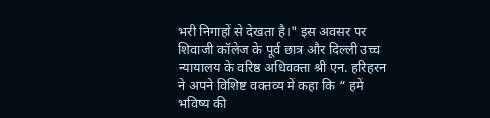भरी निगाहों से देखता है।" इस अवसर पर शिवाजी कॉलेज के पूर्व छात्र और दिल्ली उच्च न्यायालय के वरिष्ठ अधिवक्ता श्री एन. हरिहरन ने अपने विशिष्ट वक्तव्य में कहा कि “ हमें भविष्य की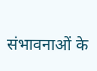संभावनाओं के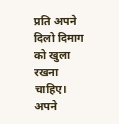प्रति अपने दिलो दिमाग को खुला रखना चाहिए। अपने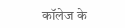कॉलेज के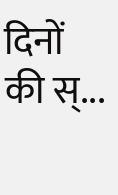दिनों की स्...